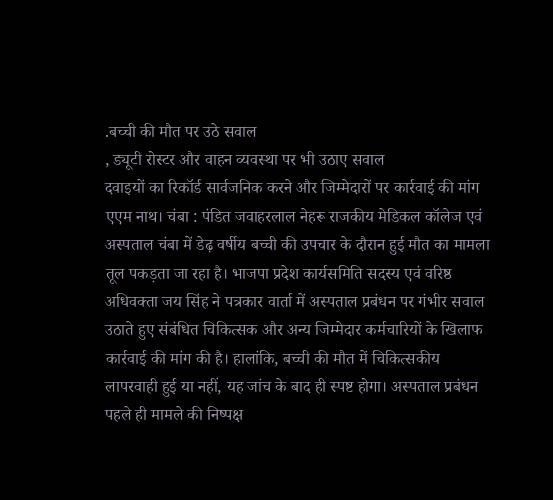.बच्ची की मौत पर उठे सवाल
, ड्यूटी रोस्टर और वाहन व्यवस्था पर भी उठाए सवाल
दवाइयों का रिकॉर्ड सार्वजनिक करने और जिम्मेदारों पर कार्रवाई की मांग
एएम नाथ। चंबा : पंडित जवाहरलाल नेहरू राजकीय मेडिकल कॉलेज एवं अस्पताल चंबा में डेढ़ वर्षीय बच्ची की उपचार के दौरान हुई मौत का मामला तूल पकड़ता जा रहा है। भाजपा प्रदेश कार्यसमिति सदस्य एवं वरिष्ठ अधिवक्ता जय सिंह ने पत्रकार वार्ता में अस्पताल प्रबंधन पर गंभीर सवाल उठाते हुए संबंधित चिकित्सक और अन्य जिम्मेदार कर्मचारियों के खिलाफ कार्रवाई की मांग की है। हालांकि, बच्ची की मौत में चिकित्सकीय लापरवाही हुई या नहीं, यह जांच के बाद ही स्पष्ट होगा। अस्पताल प्रबंधन पहले ही मामले की निष्पक्ष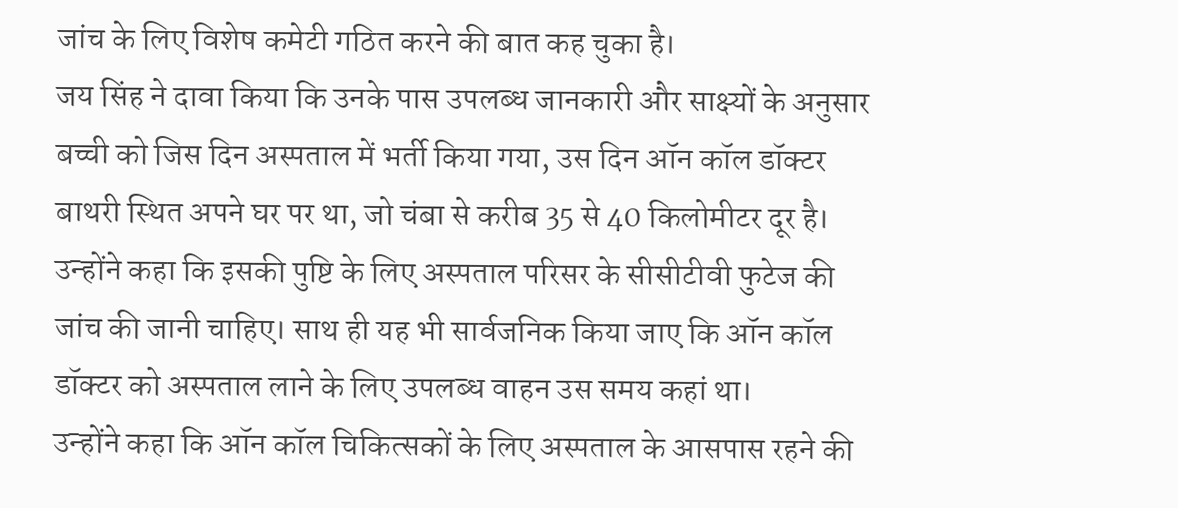जांच के लिए विशेष कमेटी गठित करने की बात कह चुका है।
जय सिंह ने दावा किया कि उनके पास उपलब्ध जानकारी और साक्ष्यों के अनुसार बच्ची को जिस दिन अस्पताल में भर्ती किया गया, उस दिन ऑन कॉल डॉक्टर बाथरी स्थित अपने घर पर था, जो चंबा से करीब 35 से 40 किलोमीटर दूर है। उन्होंने कहा कि इसकी पुष्टि के लिए अस्पताल परिसर के सीसीटीवी फुटेज की जांच की जानी चाहिए। साथ ही यह भी सार्वजनिक किया जाए कि ऑन कॉल डॉक्टर को अस्पताल लाने के लिए उपलब्ध वाहन उस समय कहां था।
उन्होंने कहा कि ऑन कॉल चिकित्सकों के लिए अस्पताल के आसपास रहने की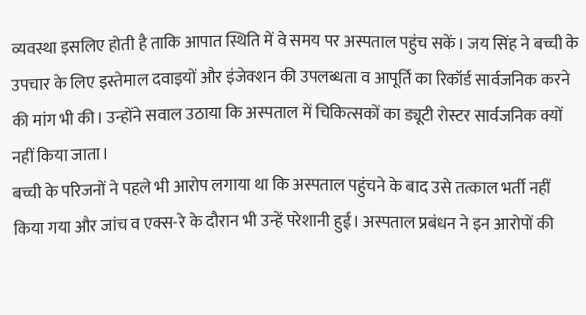व्यवस्था इसलिए होती है ताकि आपात स्थिति में वे समय पर अस्पताल पहुंच सकें। जय सिंह ने बच्ची के उपचार के लिए इस्तेमाल दवाइयों और इंजेक्शन की उपलब्धता व आपूर्ति का रिकॉर्ड सार्वजनिक करने की मांग भी की। उन्होंने सवाल उठाया कि अस्पताल में चिकित्सकों का ड्यूटी रोस्टर सार्वजनिक क्यों नहीं किया जाता।
बच्ची के परिजनों ने पहले भी आरोप लगाया था कि अस्पताल पहुंचने के बाद उसे तत्काल भर्ती नहीं किया गया और जांच व एक्स-रे के दौरान भी उन्हें परेशानी हुई। अस्पताल प्रबंधन ने इन आरोपों की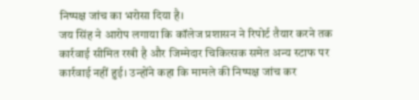निष्पक्ष जांच का भरोसा दिया है।
जय सिंह ने आरोप लगाया कि कॉलेज प्रशासन ने रिपोर्ट तैयार करने तक कार्रवाई सीमित रखी है और जिम्मेदार चिकित्सक समेत अन्य स्टाफ पर कार्रवाई नहीं हुई। उन्होंने कहा कि मामले की निष्पक्ष जांच कर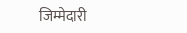जिम्मेदारी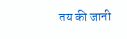तय की जानी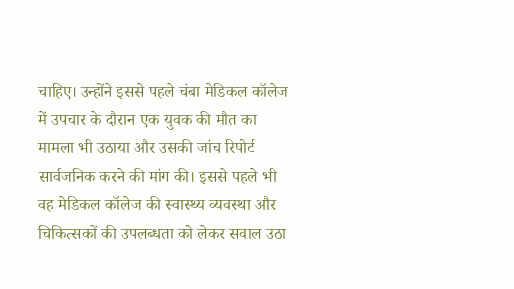चाहिए। उन्होंने इससे पहले चंबा मेडिकल कॉलेज में उपचार के दौरान एक युवक की मौत का मामला भी उठाया और उसकी जांच रिपोर्ट सार्वजनिक करने की मांग की। इससे पहले भी वह मेडिकल कॉलेज की स्वास्थ्य व्यवस्था और चिकित्सकों की उपलब्धता को लेकर सवाल उठा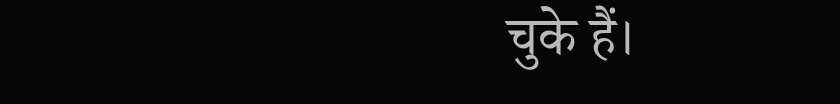चुके हैं।